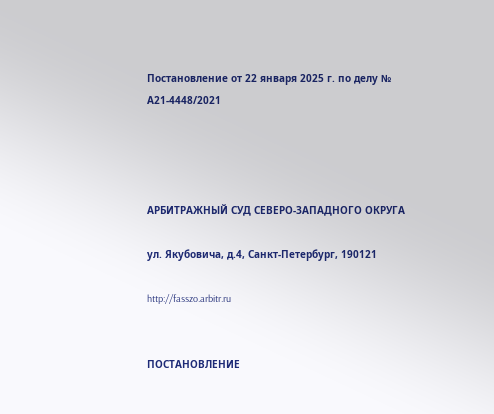Постановление от 22 января 2025 г. по делу № А21-4448/2021




АРБИТРАЖНЫЙ СУД СЕВЕРО-ЗАПАДНОГО ОКРУГА

ул. Якубовича, д.4, Санкт-Петербург, 190121

http://fasszo.arbitr.ru


ПОСТАНОВЛЕНИЕ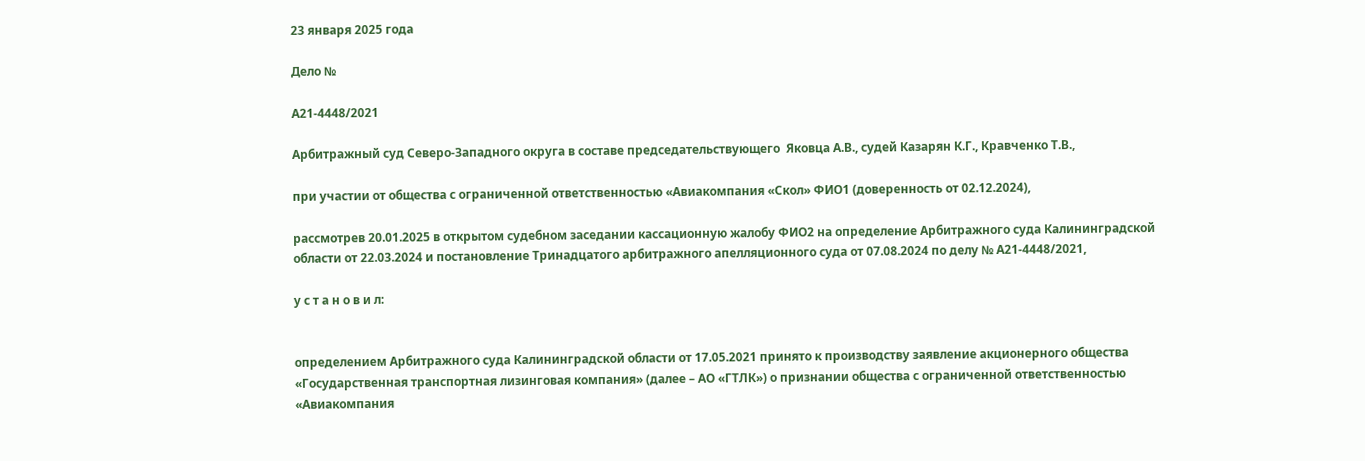23 января 2025 года

Дело №

А21-4448/2021

Арбитражный суд Северо-Западного округа в составе председательствующего  Яковца А.В., судей Казарян К.Г., Кравченко Т.В.,

при участии от общества с ограниченной ответственностью «Авиакомпания «Скол» ФИО1 (доверенность от 02.12.2024),

рассмотрев 20.01.2025 в открытом судебном заседании кассационную жалобу ФИО2 на определение Арбитражного суда Калининградской области от 22.03.2024 и постановление Тринадцатого арбитражного апелляционного суда от 07.08.2024 по делу № А21-4448/2021,

у с т а н о в и л:


определением Арбитражного суда Калининградской области от 17.05.2021 принято к производству заявление акционерного общества «Государственная транспортная лизинговая компания» (далее – АО «ГТЛК») о признании общества с ограниченной ответственностью «Авиакомпания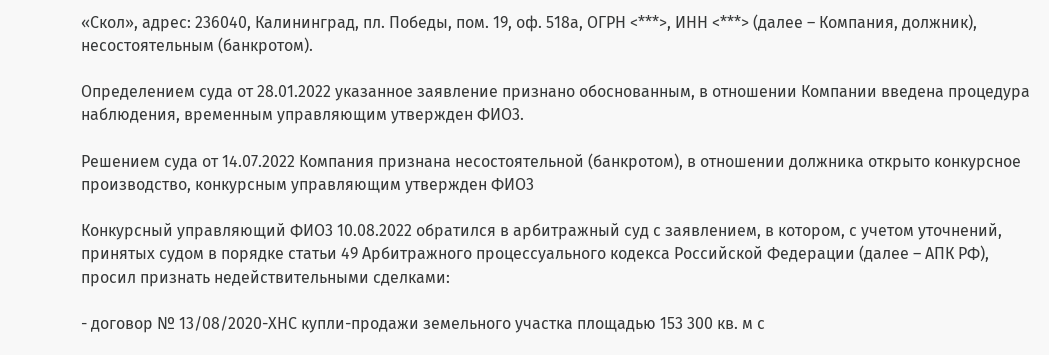«Скол», адрес: 236040, Калининград, пл. Победы, пом. 19, оф. 518а, ОГРН <***>, ИНН <***> (далее – Компания, должник), несостоятельным (банкротом).

Определением суда от 28.01.2022 указанное заявление признано обоснованным, в отношении Компании введена процедура наблюдения, временным управляющим утвержден ФИО3.

Решением суда от 14.07.2022 Компания признана несостоятельной (банкротом), в отношении должника открыто конкурсное производство, конкурсным управляющим утвержден ФИО3

Конкурсный управляющий ФИО3 10.08.2022 обратился в арбитражный суд с заявлением, в котором, с учетом уточнений, принятых судом в порядке статьи 49 Арбитражного процессуального кодекса Российской Федерации (далее – АПК РФ), просил признать недействительными сделками:

- договор № 13/08/2020-ХНС купли-продажи земельного участка площадью 153 300 кв. м с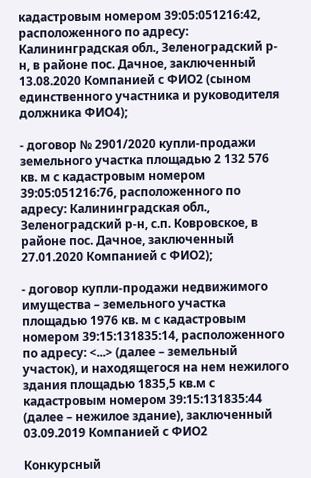кадастровым номером 39:05:051216:42, расположенного по адресу: Калининградская обл., Зеленоградский р-н, в районе пос. Дачное, заключенный 13.08.2020 Компанией с ФИО2 (сыном единственного участника и руководителя должника ФИО4);

- договор № 2901/2020 купли-продажи земельного участка площадью 2 132 576 кв. м с кадастровым номером 39:05:051216:76, расположенного по адресу: Калининградская обл., Зеленоградский р-н, с.п. Ковровское, в районе пос. Дачное, заключенный 27.01.2020 Компанией с ФИО2);

- договор купли-продажи недвижимого имущества – земельного участка площадью 1976 кв. м с кадастровым номером 39:15:131835:14, расположенного по адресу: <...> (далее – земельный участок), и находящегося на нем нежилого здания площадью 1835,5 кв.м с кадастровым номером 39:15:131835:44 (далее – нежилое здание), заключенный 03.09.2019 Компанией с ФИО2

Конкурсный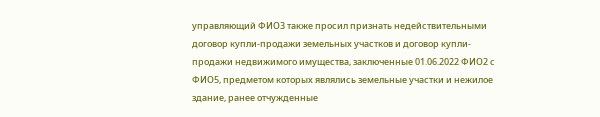управляющий ФИО3 также просил признать недействительными договор купли-продажи земельных участков и договор купли-продажи недвижимого имущества, заключенные 01.06.2022 ФИО2 с ФИО5, предметом которых являлись земельные участки и нежилое здание, ранее отчужденные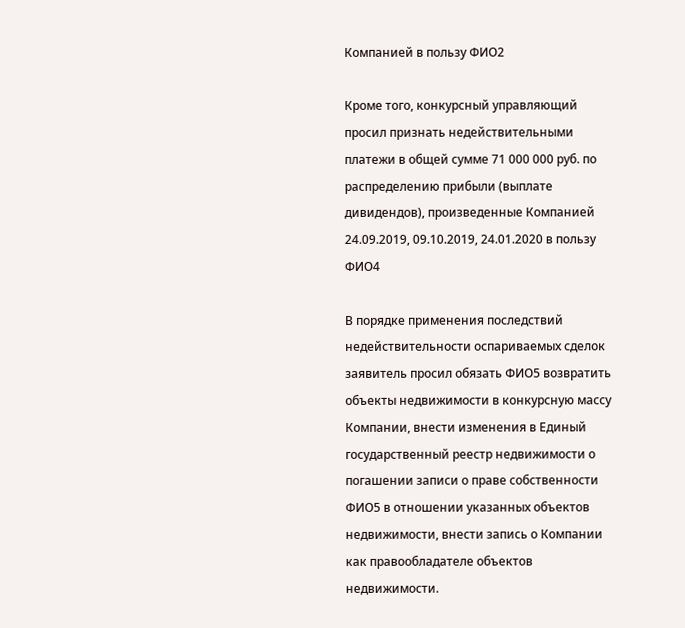Компанией в пользу ФИО2

Кроме того, конкурсный управляющий просил признать недействительными платежи в общей сумме 71 000 000 руб. по распределению прибыли (выплате дивидендов), произведенные Компанией 24.09.2019, 09.10.2019, 24.01.2020 в пользу ФИО4

В порядке применения последствий недействительности оспариваемых сделок заявитель просил обязать ФИО5 возвратить объекты недвижимости в конкурсную массу Компании, внести изменения в Единый государственный реестр недвижимости о погашении записи о праве собственности ФИО5 в отношении указанных объектов недвижимости, внести запись о Компании как правообладателе объектов недвижимости.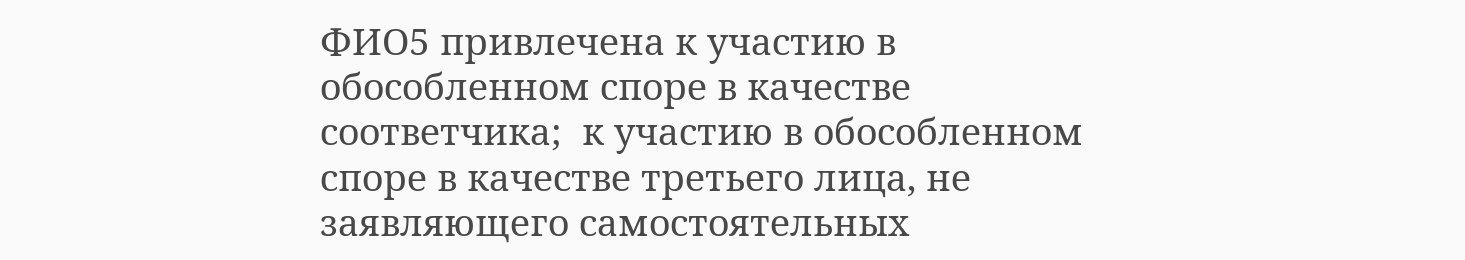ФИО5 привлечена к участию в обособленном споре в качестве соответчика;  к участию в обособленном споре в качестве третьего лица, не заявляющего самостоятельных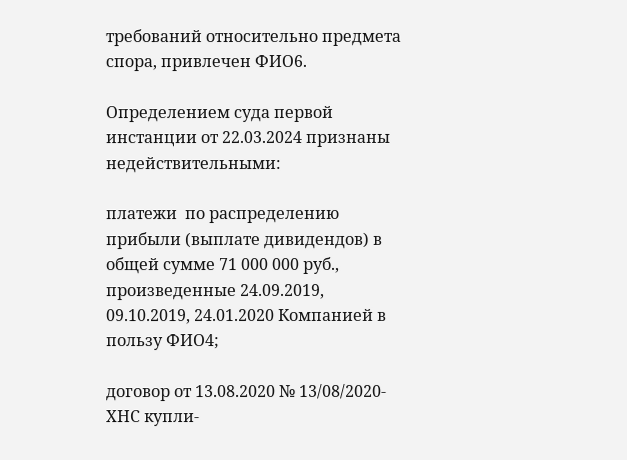требований относительно предмета спора, привлечен ФИО6.

Определением суда первой инстанции от 22.03.2024 признаны недействительными:

платежи  по распределению прибыли (выплате дивидендов) в общей сумме 71 000 000 руб., произведенные 24.09.2019, 09.10.2019, 24.01.2020 Компанией в пользу ФИО4;

договор от 13.08.2020 № 13/08/2020-ХНС купли-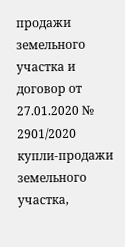продажи земельного участка и договор от 27.01.2020 № 2901/2020 купли-продажи земельного участка,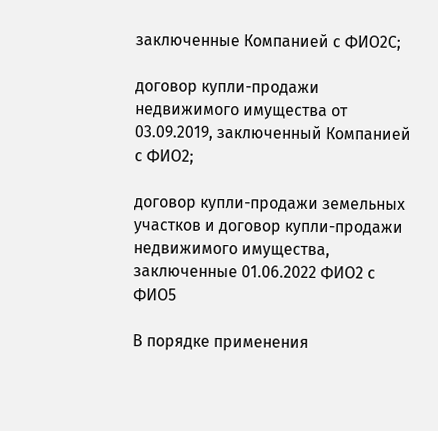заключенные Компанией с ФИО2С;

договор купли-продажи недвижимого имущества от  03.09.2019, заключенный Компанией с ФИО2;

договор купли-продажи земельных участков и договор купли-продажи недвижимого имущества, заключенные 01.06.2022 ФИО2 с ФИО5

В порядке применения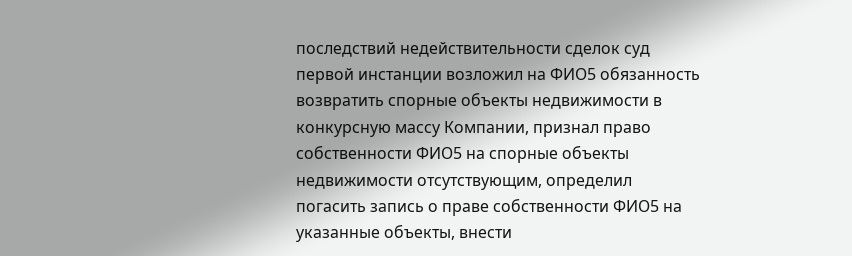последствий недействительности сделок суд первой инстанции возложил на ФИО5 обязанность возвратить спорные объекты недвижимости в конкурсную массу Компании, признал право  собственности ФИО5 на спорные объекты недвижимости отсутствующим, определил погасить запись о праве собственности ФИО5 на указанные объекты, внести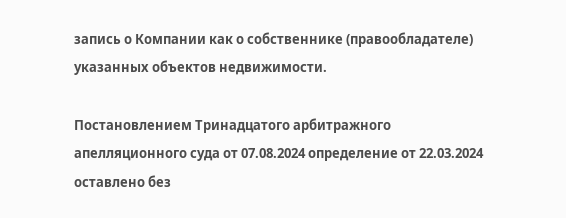запись о Компании как о собственнике (правообладателе) указанных объектов недвижимости.

Постановлением Тринадцатого арбитражного апелляционного суда от 07.08.2024 определение от 22.03.2024 оставлено без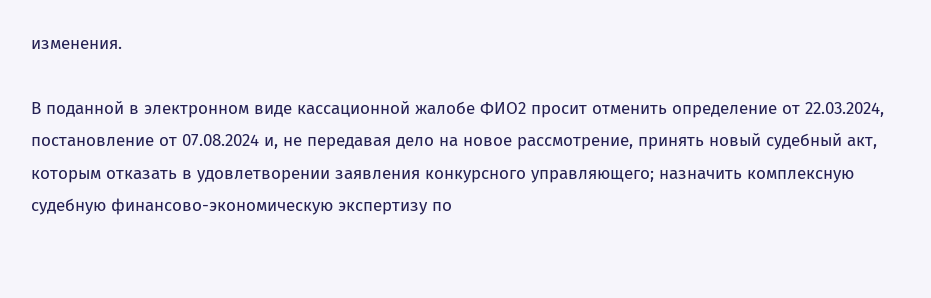изменения.

В поданной в электронном виде кассационной жалобе ФИО2 просит отменить определение от 22.03.2024, постановление от 07.08.2024 и, не передавая дело на новое рассмотрение, принять новый судебный акт, которым отказать в удовлетворении заявления конкурсного управляющего; назначить комплексную судебную финансово-экономическую экспертизу по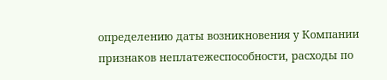определению даты возникновения у Компании признаков неплатежеспособности, расходы по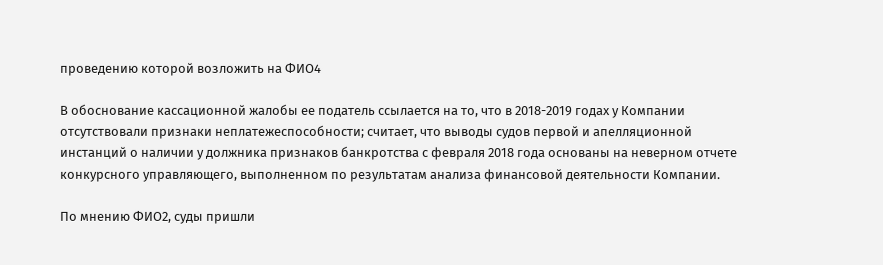проведению которой возложить на ФИО4

В обоснование кассационной жалобы ее податель ссылается на то, что в 2018-2019 годах у Компании отсутствовали признаки неплатежеспособности; считает, что выводы судов первой и апелляционной инстанций о наличии у должника признаков банкротства с февраля 2018 года основаны на неверном отчете конкурсного управляющего, выполненном по результатам анализа финансовой деятельности Компании.

По мнению ФИО2, суды пришли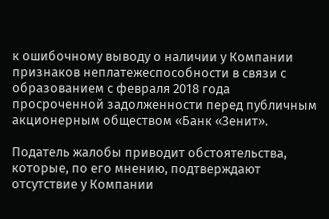к ошибочному выводу о наличии у Компании признаков неплатежеспособности в связи с образованием с февраля 2018 года  просроченной задолженности перед публичным акционерным обществом «Банк «Зенит».

Податель жалобы приводит обстоятельства, которые, по его мнению, подтверждают отсутствие у Компании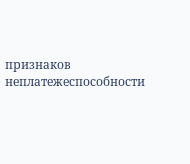признаков неплатежеспособности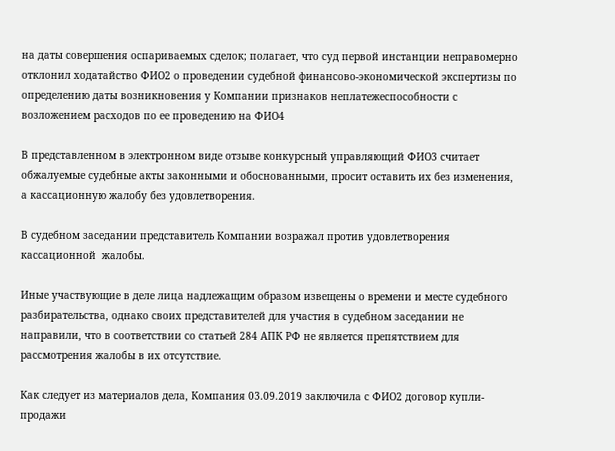на даты совершения оспариваемых сделок; полагает, что суд первой инстанции неправомерно отклонил ходатайство ФИО2 о проведении судебной финансово-экономической экспертизы по определению даты возникновения у Компании признаков неплатежеспособности с возложением расходов по ее проведению на ФИО4

В представленном в электронном виде отзыве конкурсный управляющий ФИО3 считает обжалуемые судебные акты законными и обоснованными, просит оставить их без изменения, а кассационную жалобу без удовлетворения.

В судебном заседании представитель Компании возражал против удовлетворения кассационной  жалобы.

Иные участвующие в деле лица надлежащим образом извещены о времени и месте судебного разбирательства, однако своих представителей для участия в судебном заседании не направили, что в соответствии со статьей 284 АПК РФ не является препятствием для рассмотрения жалобы в их отсутствие.

Как следует из материалов дела, Компания 03.09.2019 заключила с ФИО2 договор купли-продажи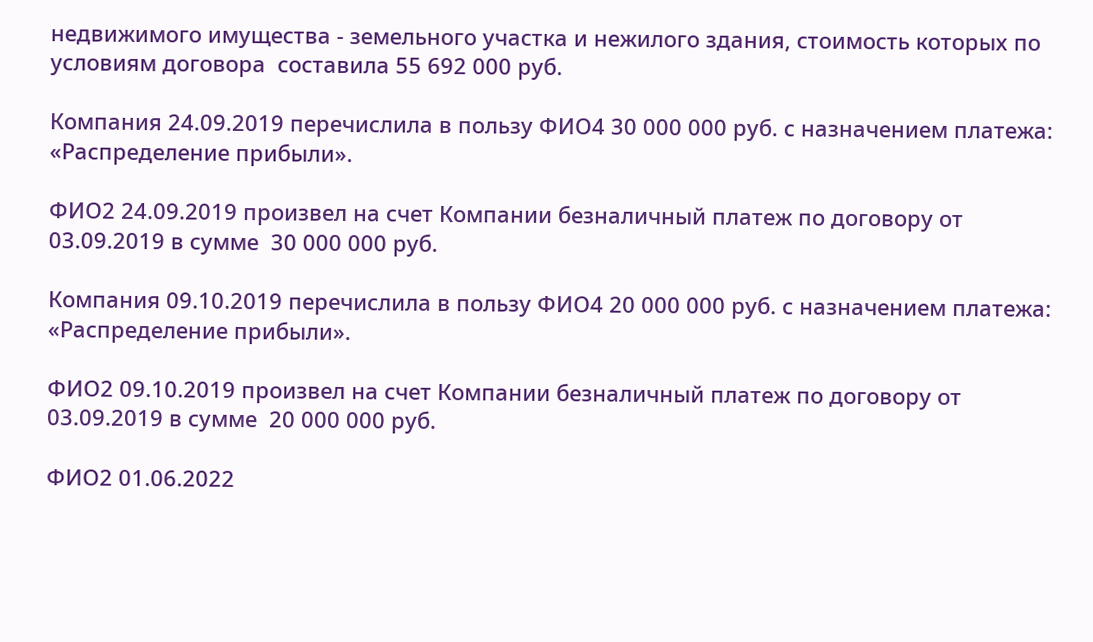недвижимого имущества - земельного участка и нежилого здания, стоимость которых по условиям договора  составила 55 692 000 руб.

Компания 24.09.2019 перечислила в пользу ФИО4 30 000 000 руб. с назначением платежа: «Распределение прибыли».

ФИО2 24.09.2019 произвел на счет Компании безналичный платеж по договору от 03.09.2019 в сумме  30 000 000 руб.

Компания 09.10.2019 перечислила в пользу ФИО4 20 000 000 руб. с назначением платежа: «Распределение прибыли».

ФИО2 09.10.2019 произвел на счет Компании безналичный платеж по договору от 03.09.2019 в сумме  20 000 000 руб.

ФИО2 01.06.2022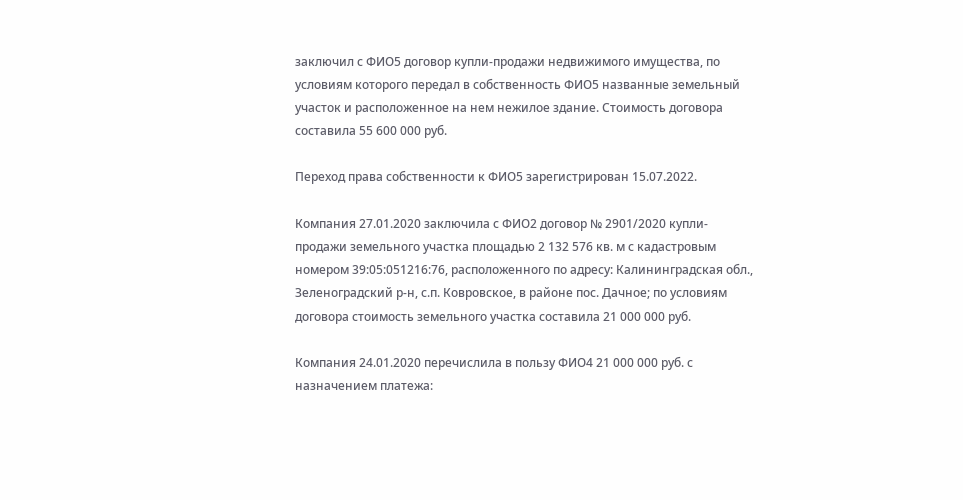заключил с ФИО5 договор купли-продажи недвижимого имущества, по условиям которого передал в собственность ФИО5 названные земельный участок и расположенное на нем нежилое здание. Стоимость договора составила 55 600 000 руб.

Переход права собственности к ФИО5 зарегистрирован 15.07.2022.

Компания 27.01.2020 заключила с ФИО2 договор № 2901/2020 купли-продажи земельного участка площадью 2 132 576 кв. м с кадастровым номером 39:05:051216:76, расположенного по адресу: Калининградская обл., Зеленоградский р-н, с.п. Ковровское, в районе пос. Дачное; по условиям договора стоимость земельного участка составила 21 000 000 руб.

Компания 24.01.2020 перечислила в пользу ФИО4 21 000 000 руб. с назначением платежа: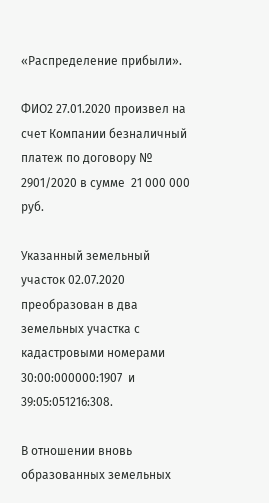«Распределение прибыли».

ФИО2 27.01.2020 произвел на счет Компании безналичный платеж по договору № 2901/2020 в сумме  21 000 000 руб.

Указанный земельный участок 02.07.2020 преобразован в два земельных участка с кадастровыми номерами 30:00:000000:1907  и 39:05:051216:308.

В отношении вновь образованных земельных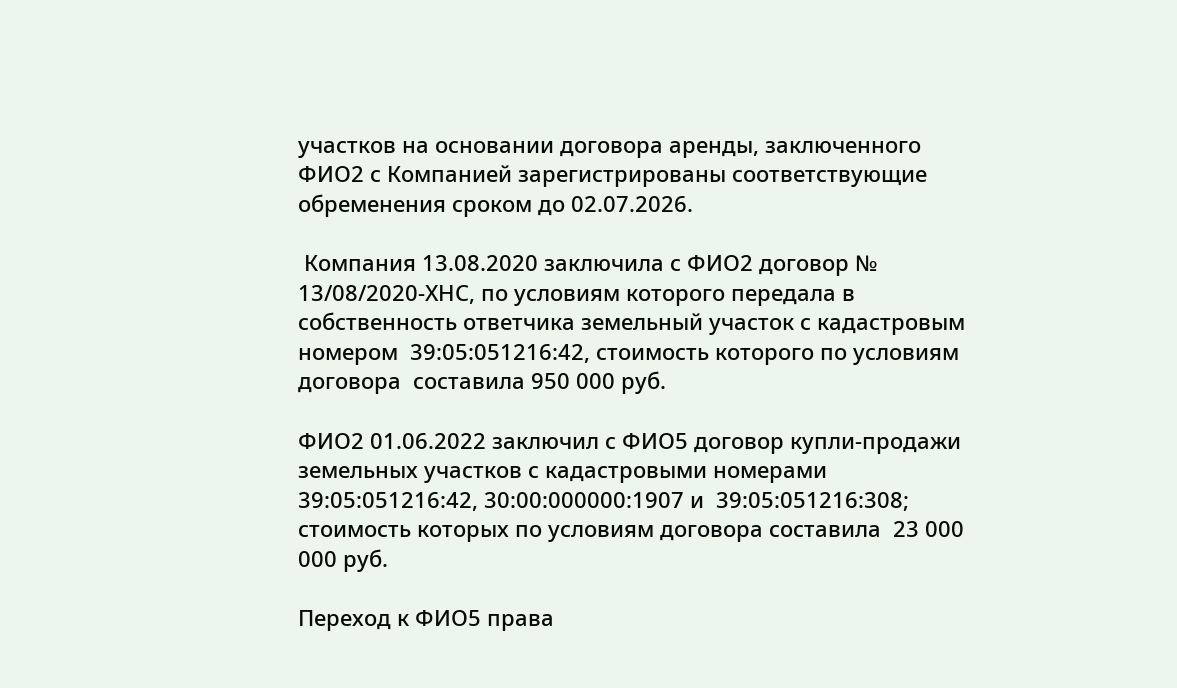участков на основании договора аренды, заключенного ФИО2 с Компанией зарегистрированы соответствующие обременения сроком до 02.07.2026.

 Компания 13.08.2020 заключила с ФИО2 договор № 13/08/2020-ХНС, по условиям которого передала в собственность ответчика земельный участок с кадастровым номером  39:05:051216:42, стоимость которого по условиям договора  составила 950 000 руб.

ФИО2 01.06.2022 заключил с ФИО5 договор купли-продажи земельных участков с кадастровыми номерами 39:05:051216:42, 30:00:000000:1907 и  39:05:051216:308; стоимость которых по условиям договора составила  23 000 000 руб.

Переход к ФИО5 права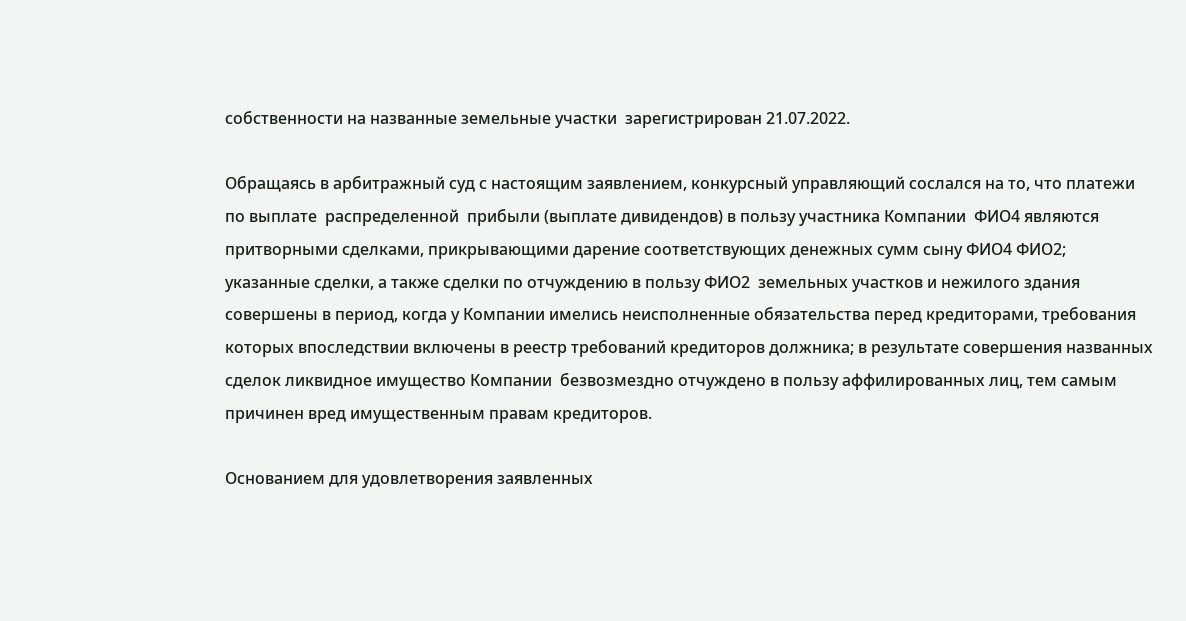собственности на названные земельные участки  зарегистрирован 21.07.2022.

Обращаясь в арбитражный суд с настоящим заявлением, конкурсный управляющий сослался на то, что платежи по выплате  распределенной  прибыли (выплате дивидендов) в пользу участника Компании  ФИО4 являются притворными сделками, прикрывающими дарение соответствующих денежных сумм сыну ФИО4 ФИО2; указанные сделки, а также сделки по отчуждению в пользу ФИО2  земельных участков и нежилого здания совершены в период, когда у Компании имелись неисполненные обязательства перед кредиторами, требования которых впоследствии включены в реестр требований кредиторов должника; в результате совершения названных сделок ликвидное имущество Компании  безвозмездно отчуждено в пользу аффилированных лиц, тем самым причинен вред имущественным правам кредиторов.

Основанием для удовлетворения заявленных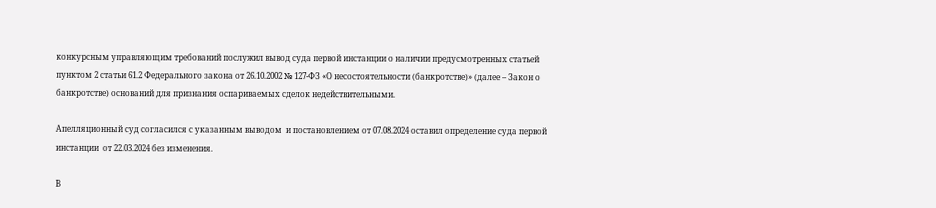конкурсным управляющим требований послужил вывод суда первой инстанции о наличии предусмотренных статьей пунктом 2 статьи 61.2 Федерального закона от 26.10.2002 № 127-ФЗ «О несостоятельности (банкротстве)» (далее – Закон о банкротстве) оснований для признания оспариваемых сделок недействительными.

Апелляционный суд согласился с указанным выводом  и постановлением от 07.08.2024 оставил определение суда первой инстанции  от 22.03.2024 без изменения.

В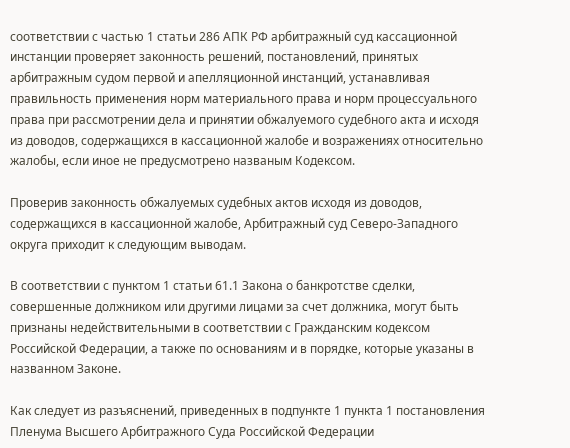соответствии с частью 1 статьи 286 АПК РФ арбитражный суд кассационной инстанции проверяет законность решений, постановлений, принятых арбитражным судом первой и апелляционной инстанций, устанавливая правильность применения норм материального права и норм процессуального права при рассмотрении дела и принятии обжалуемого судебного акта и исходя из доводов, содержащихся в кассационной жалобе и возражениях относительно жалобы, если иное не предусмотрено названым Кодексом.

Проверив законность обжалуемых судебных актов исходя из доводов, содержащихся в кассационной жалобе, Арбитражный суд Северо-Западного округа приходит к следующим выводам.

В соответствии с пунктом 1 статьи 61.1 Закона о банкротстве сделки, совершенные должником или другими лицами за счет должника, могут быть признаны недействительными в соответствии с Гражданским кодексом Российской Федерации, а также по основаниям и в порядке, которые указаны в названном Законе.

Как следует из разъяснений, приведенных в подпункте 1 пункта 1 постановления Пленума Высшего Арбитражного Суда Российской Федерации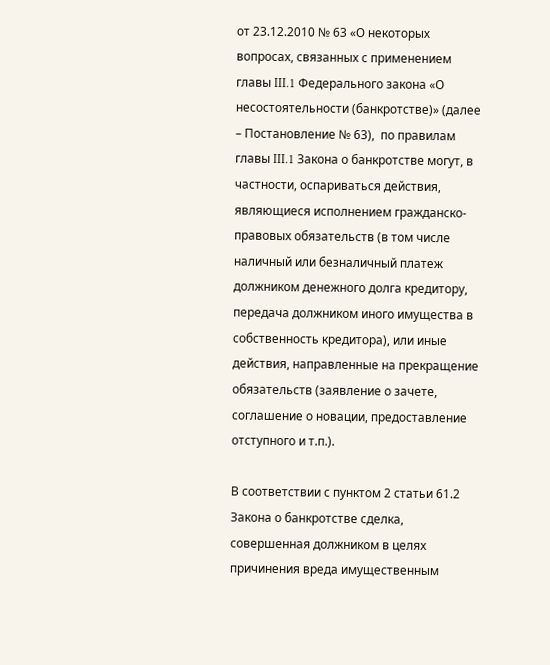от 23.12.2010 № 63 «О некоторых вопросах, связанных с применением главы III.1 Федерального закона «О несостоятельности (банкротстве)» (далее – Постановление № 63),  по правилам главы III.1 Закона о банкротстве могут, в частности, оспариваться действия, являющиеся исполнением гражданско-правовых обязательств (в том числе наличный или безналичный платеж должником денежного долга кредитору, передача должником иного имущества в собственность кредитора), или иные действия, направленные на прекращение обязательств (заявление о зачете, соглашение о новации, предоставление отступного и т.п.).

В соответствии с пунктом 2 статьи 61.2 Закона о банкротстве сделка, совершенная должником в целях причинения вреда имущественным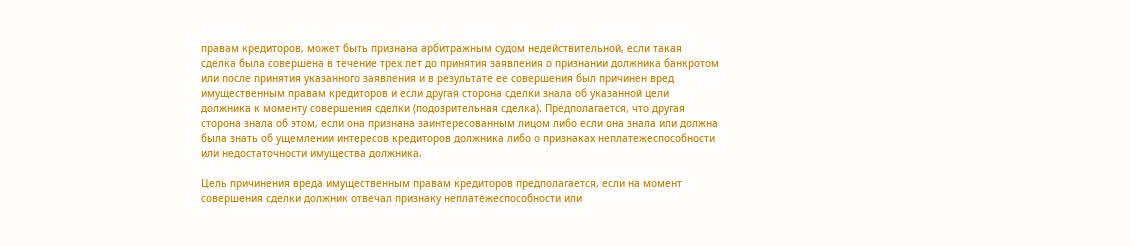правам кредиторов, может быть признана арбитражным судом недействительной, если такая сделка была совершена в течение трех лет до принятия заявления о признании должника банкротом или после принятия указанного заявления и в результате ее совершения был причинен вред имущественным правам кредиторов и если другая сторона сделки знала об указанной цели должника к моменту совершения сделки (подозрительная сделка). Предполагается, что другая сторона знала об этом, если она признана заинтересованным лицом либо если она знала или должна была знать об ущемлении интересов кредиторов должника либо о признаках неплатежеспособности или недостаточности имущества должника.

Цель причинения вреда имущественным правам кредиторов предполагается, если на момент совершения сделки должник отвечал признаку неплатежеспособности или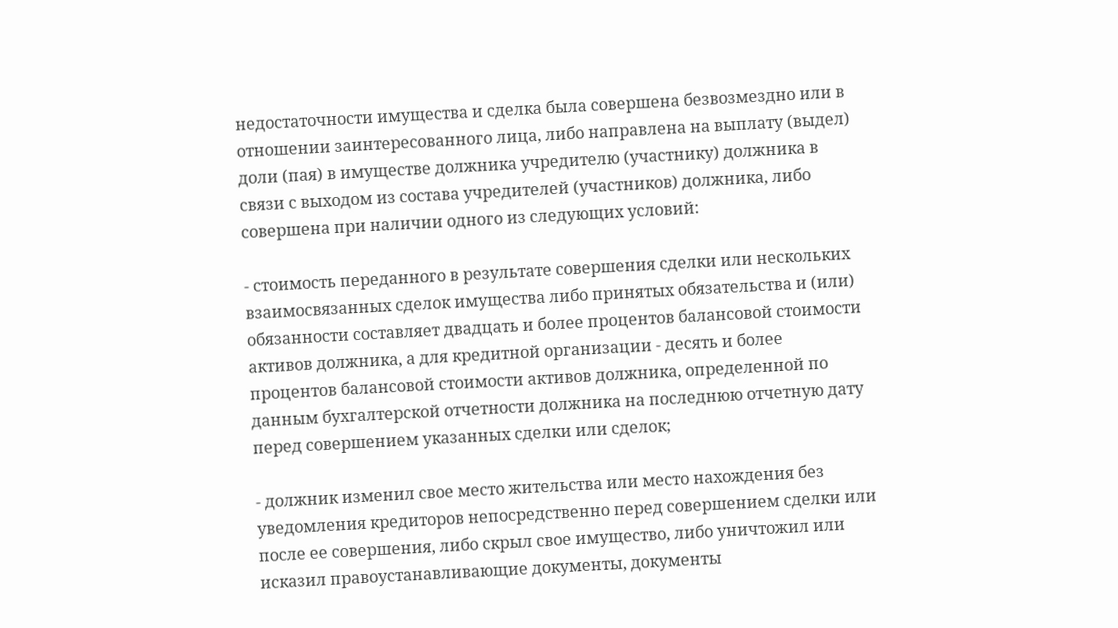недостаточности имущества и сделка была совершена безвозмездно или в отношении заинтересованного лица, либо направлена на выплату (выдел) доли (пая) в имуществе должника учредителю (участнику) должника в связи с выходом из состава учредителей (участников) должника, либо совершена при наличии одного из следующих условий:

- стоимость переданного в результате совершения сделки или нескольких взаимосвязанных сделок имущества либо принятых обязательства и (или) обязанности составляет двадцать и более процентов балансовой стоимости активов должника, а для кредитной организации - десять и более процентов балансовой стоимости активов должника, определенной по данным бухгалтерской отчетности должника на последнюю отчетную дату перед совершением указанных сделки или сделок;

- должник изменил свое место жительства или место нахождения без уведомления кредиторов непосредственно перед совершением сделки или после ее совершения, либо скрыл свое имущество, либо уничтожил или исказил правоустанавливающие документы, документы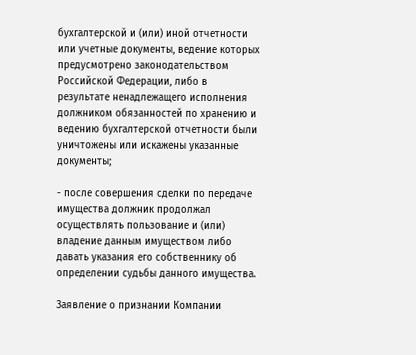бухгалтерской и (или) иной отчетности или учетные документы, ведение которых предусмотрено законодательством Российской Федерации, либо в результате ненадлежащего исполнения должником обязанностей по хранению и ведению бухгалтерской отчетности были уничтожены или искажены указанные документы;

- после совершения сделки по передаче имущества должник продолжал осуществлять пользование и (или) владение данным имуществом либо давать указания его собственнику об определении судьбы данного имущества.

Заявление о признании Компании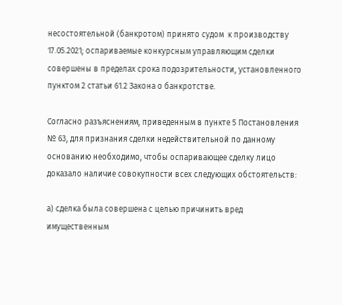несостоятельной (банкротом) принято судом  к производству 17.05.2021; оспариваемые конкурсным управляющим сделки совершены в пределах срока подозрительности, установленного пунктом 2 статьи 61.2 Закона о банкротстве.

Согласно разъяснениям, приведенным в пункте 5 Постановления № 63, для признания сделки недействительной по данному основанию необходимо, чтобы оспаривающее сделку лицо доказало наличие совокупности всех следующих обстоятельств:

а) сделка была совершена с целью причинить вред имущественным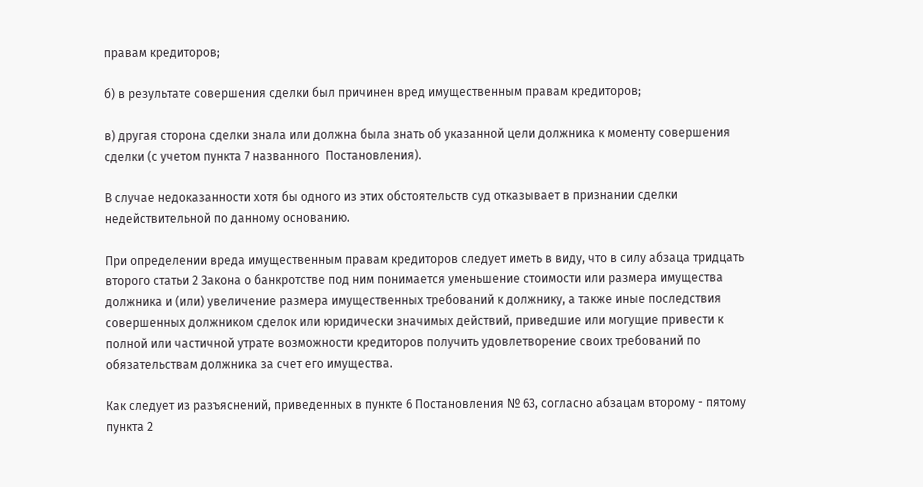правам кредиторов;

б) в результате совершения сделки был причинен вред имущественным правам кредиторов;

в) другая сторона сделки знала или должна была знать об указанной цели должника к моменту совершения сделки (с учетом пункта 7 названного  Постановления).

В случае недоказанности хотя бы одного из этих обстоятельств суд отказывает в признании сделки недействительной по данному основанию.

При определении вреда имущественным правам кредиторов следует иметь в виду, что в силу абзаца тридцать второго статьи 2 Закона о банкротстве под ним понимается уменьшение стоимости или размера имущества должника и (или) увеличение размера имущественных требований к должнику, а также иные последствия совершенных должником сделок или юридически значимых действий, приведшие или могущие привести к полной или частичной утрате возможности кредиторов получить удовлетворение своих требований по обязательствам должника за счет его имущества.

Как следует из разъяснений, приведенных в пункте 6 Постановления № 63, согласно абзацам второму - пятому пункта 2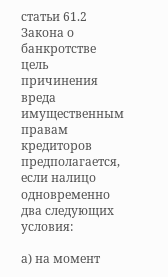статьи 61.2 Закона о банкротстве цель причинения вреда имущественным правам кредиторов предполагается, если налицо одновременно два следующих условия:

а) на момент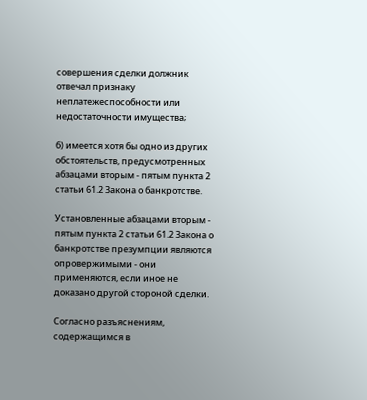совершения сделки должник отвечал признаку неплатежеспособности или недостаточности имущества;

б) имеется хотя бы одно из других обстоятельств, предусмотренных абзацами вторым - пятым пункта 2 статьи 61.2 Закона о банкротстве.

Установленные абзацами вторым - пятым пункта 2 статьи 61.2 Закона о банкротстве презумпции являются опровержимыми - они применяются, если иное не доказано другой стороной сделки.

Согласно разъяснениям, содержащимся в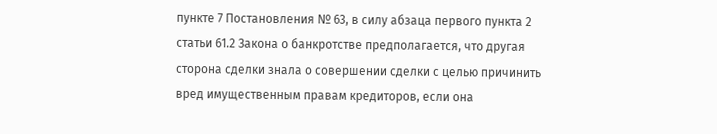пункте 7 Постановления № 63, в силу абзаца первого пункта 2 статьи 61.2 Закона о банкротстве предполагается, что другая сторона сделки знала о совершении сделки с целью причинить вред имущественным правам кредиторов, если она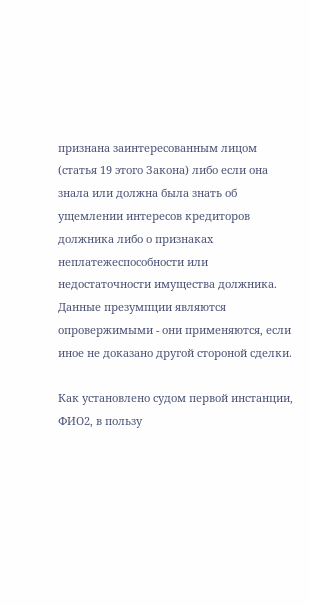признана заинтересованным лицом (статья 19 этого Закона) либо если она знала или должна была знать об ущемлении интересов кредиторов должника либо о признаках неплатежеспособности или недостаточности имущества должника. Данные презумпции являются опровержимыми - они применяются, если иное не доказано другой стороной сделки.

Как установлено судом первой инстанции, ФИО2, в пользу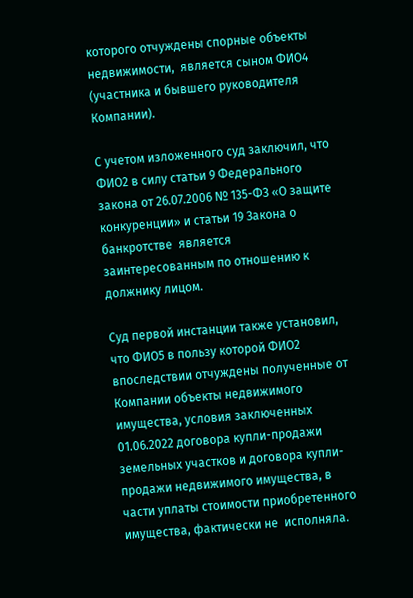которого отчуждены спорные объекты недвижимости,  является сыном ФИО4 (участника и бывшего руководителя Компании).

С учетом изложенного суд заключил, что ФИО2 в силу статьи 9 Федерального закона от 26.07.2006 № 135-ФЗ «О защите конкуренции» и статьи 19 Закона о банкротстве  является заинтересованным по отношению к должнику лицом.

Суд первой инстанции также установил, что ФИО5 в пользу которой ФИО2 впоследствии отчуждены полученные от Компании объекты недвижимого имущества, условия заключенных 01.06.2022 договора купли-продажи земельных участков и договора купли-продажи недвижимого имущества, в части уплаты стоимости приобретенного имущества, фактически не  исполняла.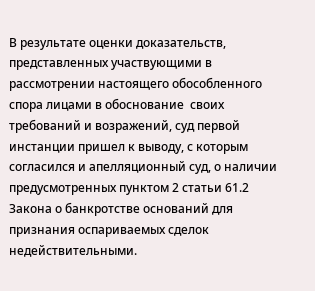В результате оценки доказательств, представленных участвующими в рассмотрении настоящего обособленного спора лицами в обоснование  своих требований и возражений, суд первой инстанции пришел к выводу, с которым согласился и апелляционный суд, о наличии предусмотренных пунктом 2 статьи 61.2 Закона о банкротстве оснований для признания оспариваемых сделок  недействительными.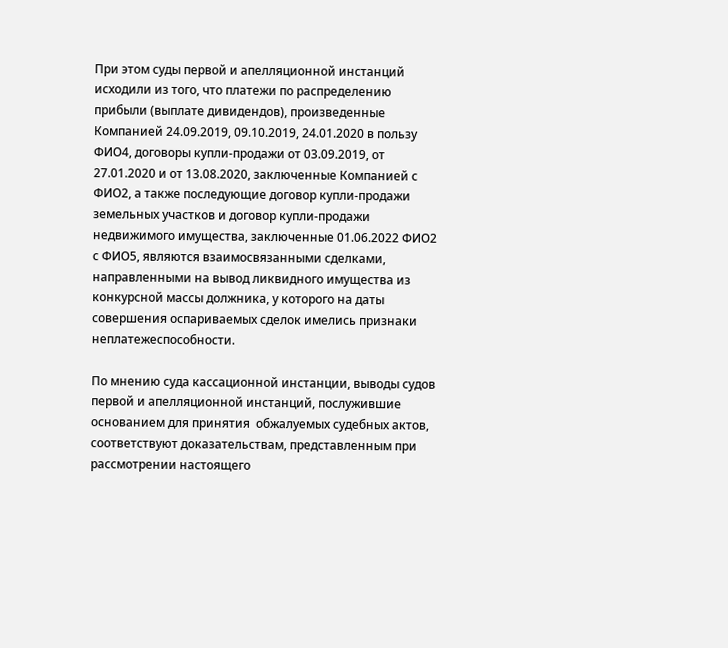При этом суды первой и апелляционной инстанций  исходили из того, что платежи по распределению прибыли (выплате дивидендов), произведенные Компанией 24.09.2019, 09.10.2019, 24.01.2020 в пользу ФИО4, договоры купли-продажи от 03.09.2019, от  27.01.2020 и от 13.08.2020, заключенные Компанией с ФИО2, а также последующие договор купли-продажи земельных участков и договор купли-продажи недвижимого имущества, заключенные 01.06.2022 ФИО2 с ФИО5, являются взаимосвязанными сделками, направленными на вывод ликвидного имущества из конкурсной массы должника, у которого на даты совершения оспариваемых сделок имелись признаки неплатежеспособности.

По мнению суда кассационной инстанции, выводы судов первой и апелляционной инстанций, послужившие основанием для принятия  обжалуемых судебных актов, соответствуют доказательствам, представленным при рассмотрении настоящего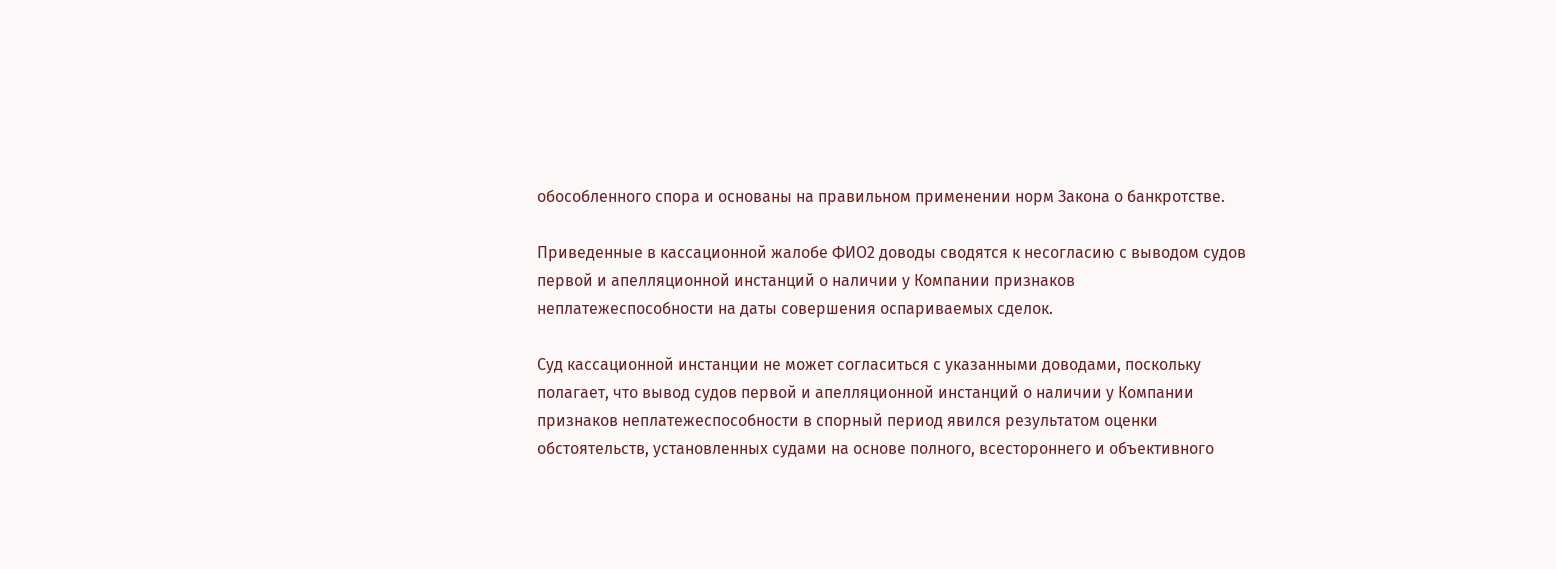обособленного спора и основаны на правильном применении норм Закона о банкротстве.

Приведенные в кассационной жалобе ФИО2 доводы сводятся к несогласию с выводом судов первой и апелляционной инстанций о наличии у Компании признаков неплатежеспособности на даты совершения оспариваемых сделок.

Суд кассационной инстанции не может согласиться с указанными доводами, поскольку полагает, что вывод судов первой и апелляционной инстанций о наличии у Компании признаков неплатежеспособности в спорный период явился результатом оценки обстоятельств, установленных судами на основе полного, всестороннего и объективного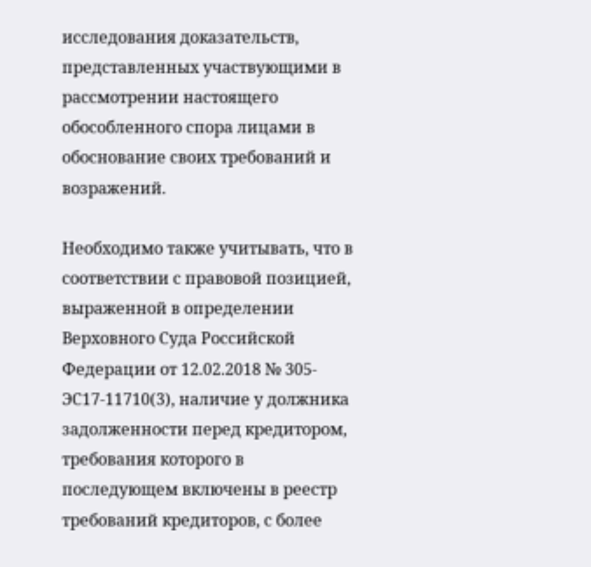исследования доказательств, представленных участвующими в рассмотрении настоящего обособленного спора лицами в обоснование своих требований и возражений.

Необходимо также учитывать, что в соответствии с правовой позицией, выраженной в определении Верховного Суда Российской Федерации от 12.02.2018 № 305-ЭС17-11710(3), наличие у должника задолженности перед кредитором, требования которого в последующем включены в реестр требований кредиторов, с более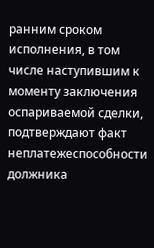ранним сроком исполнения, в том числе наступившим к моменту заключения оспариваемой сделки, подтверждают факт неплатежеспособности должника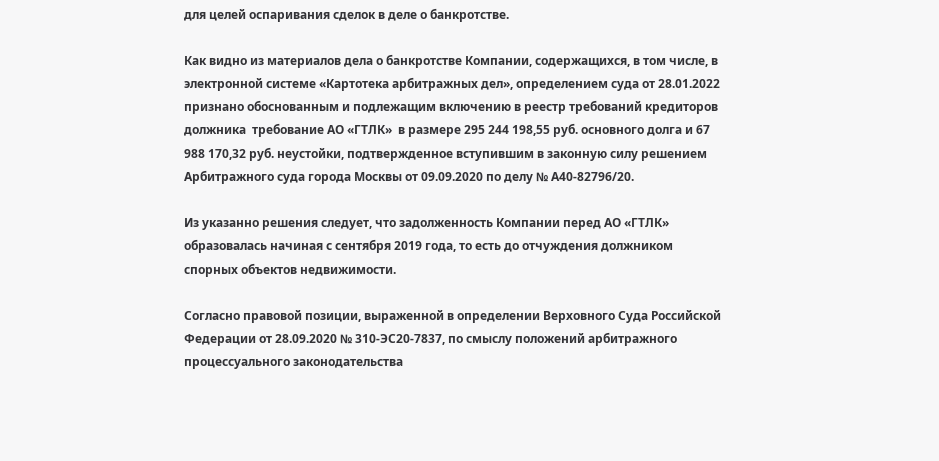для целей оспаривания сделок в деле о банкротстве.

Как видно из материалов дела о банкротстве Компании, содержащихся, в том числе, в электронной системе «Картотека арбитражных дел», определением суда от 28.01.2022 признано обоснованным и подлежащим включению в реестр требований кредиторов должника  требование АО «ГТЛК»  в размере 295 244 198,55 руб. основного долга и 67 988 170,32 руб. неустойки, подтвержденное вступившим в законную силу решением Арбитражного суда города Москвы от 09.09.2020 по делу № А40-82796/20.

Из указанно решения следует, что задолженность Компании перед АО «ГТЛК» образовалась начиная с сентября 2019 года, то есть до отчуждения должником спорных объектов недвижимости.

Согласно правовой позиции, выраженной в определении Верховного Суда Российской Федерации от 28.09.2020 № 310-ЭС20-7837, по смыслу положений арбитражного процессуального законодательства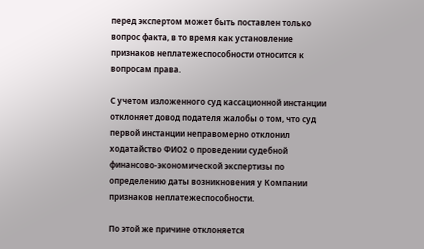перед экспертом может быть поставлен только вопрос факта, в то время как установление признаков неплатежеспособности относится к вопросам права.

С учетом изложенного суд кассационной инстанции отклоняет довод подателя жалобы о том, что суд первой инстанции неправомерно отклонил ходатайство ФИО2 о проведении судебной финансово-экономической экспертизы по определению даты возникновения у Компании признаков неплатежеспособности.

По этой же причине отклоняется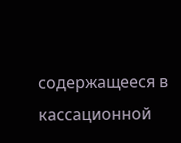содержащееся в кассационной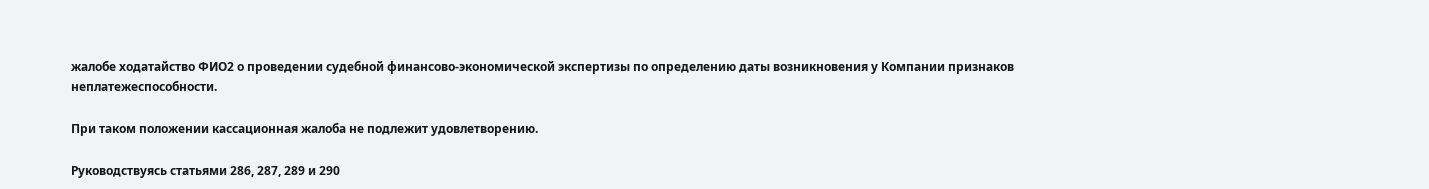жалобе ходатайство ФИО2 о проведении судебной финансово-экономической экспертизы по определению даты возникновения у Компании признаков неплатежеспособности.

При таком положении кассационная жалоба не подлежит удовлетворению.

Руководствуясь статьями 286, 287, 289 и 290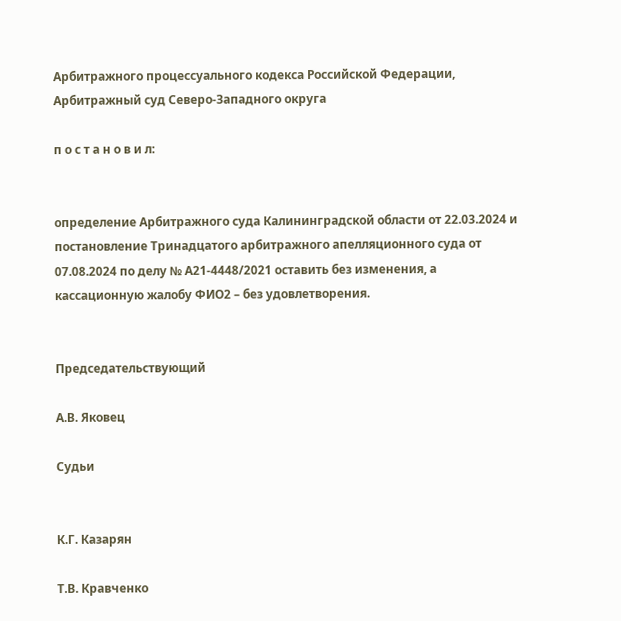Арбитражного процессуального кодекса Российской Федерации, Арбитражный суд Северо-Западного округа

п о с т а н о в и л:


определение Арбитражного суда Калининградской области от 22.03.2024 и постановление Тринадцатого арбитражного апелляционного суда от 07.08.2024 по делу № А21-4448/2021 оставить без изменения, а кассационную жалобу ФИО2 – без удовлетворения.


Председательствующий

А.В. Яковец

Судьи


К.Г. Казарян

Т.В. Кравченко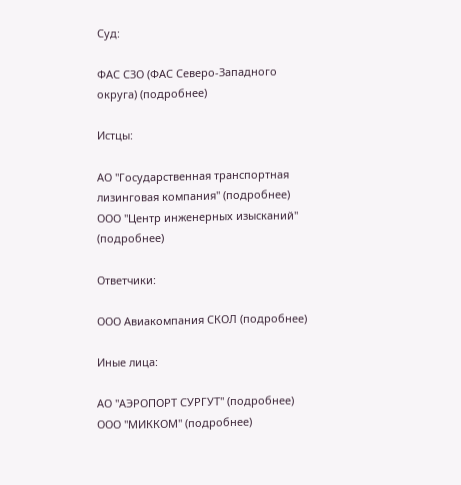Суд:

ФАС СЗО (ФАС Северо-Западного округа) (подробнее)

Истцы:

АО "Государственная транспортная лизинговая компания" (подробнее)
ООО "Центр инженерных изысканий" (подробнее)

Ответчики:

ООО Авиакомпания СКОЛ (подробнее)

Иные лица:

АО "АЭРОПОРТ СУРГУТ" (подробнее)
ООО "МИККОМ" (подробнее)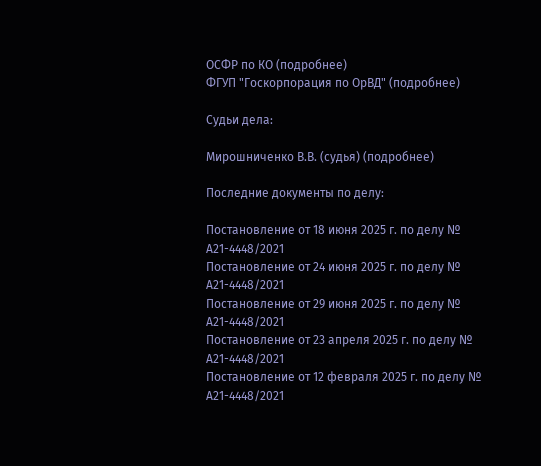ОСФР по КО (подробнее)
ФГУП "Госкорпорация по ОрВД" (подробнее)

Судьи дела:

Мирошниченко В.В. (судья) (подробнее)

Последние документы по делу:

Постановление от 18 июня 2025 г. по делу № А21-4448/2021
Постановление от 24 июня 2025 г. по делу № А21-4448/2021
Постановление от 29 июня 2025 г. по делу № А21-4448/2021
Постановление от 23 апреля 2025 г. по делу № А21-4448/2021
Постановление от 12 февраля 2025 г. по делу № А21-4448/2021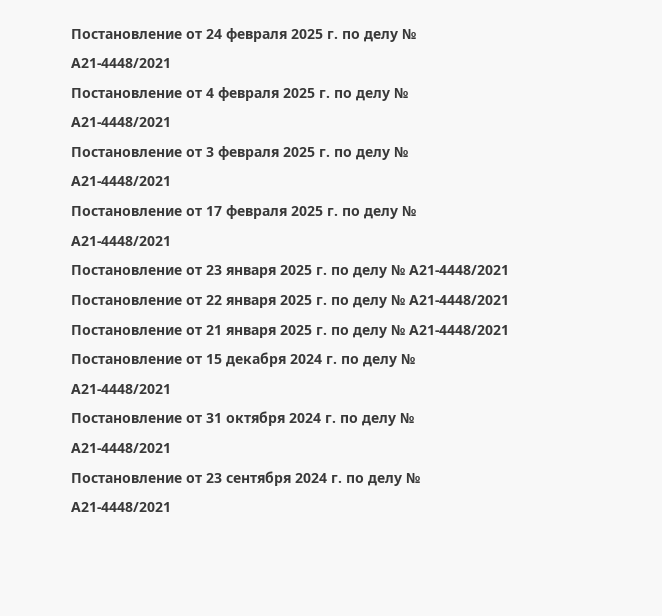Постановление от 24 февраля 2025 г. по делу № А21-4448/2021
Постановление от 4 февраля 2025 г. по делу № А21-4448/2021
Постановление от 3 февраля 2025 г. по делу № А21-4448/2021
Постановление от 17 февраля 2025 г. по делу № А21-4448/2021
Постановление от 23 января 2025 г. по делу № А21-4448/2021
Постановление от 22 января 2025 г. по делу № А21-4448/2021
Постановление от 21 января 2025 г. по делу № А21-4448/2021
Постановление от 15 декабря 2024 г. по делу № А21-4448/2021
Постановление от 31 октября 2024 г. по делу № А21-4448/2021
Постановление от 23 сентября 2024 г. по делу № А21-4448/2021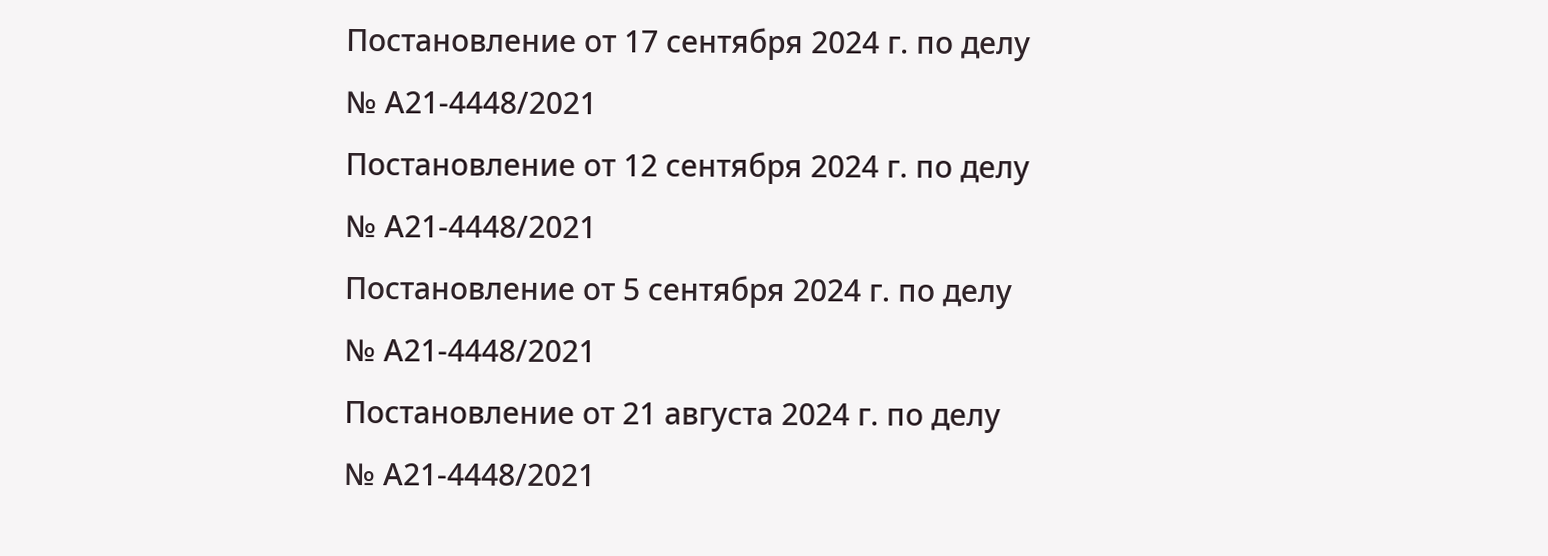Постановление от 17 сентября 2024 г. по делу № А21-4448/2021
Постановление от 12 сентября 2024 г. по делу № А21-4448/2021
Постановление от 5 сентября 2024 г. по делу № А21-4448/2021
Постановление от 21 августа 2024 г. по делу № А21-4448/2021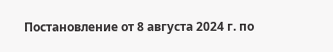Постановление от 8 августа 2024 г. по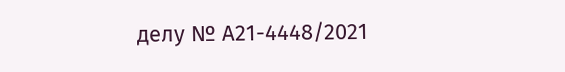делу № А21-4448/2021